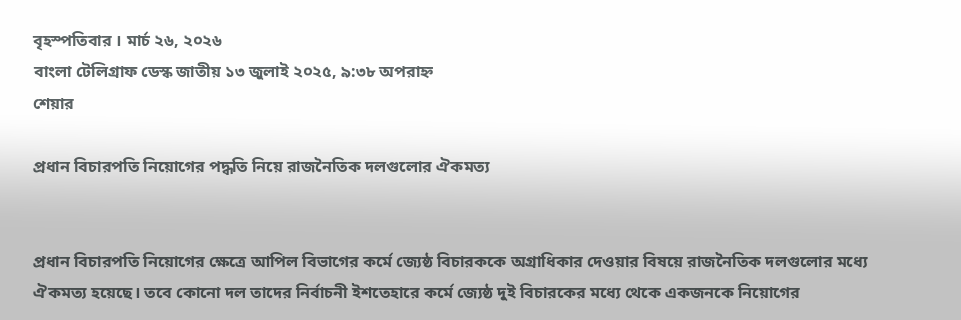বৃহস্পতিবার । মার্চ ২৬, ২০২৬
বাংলা টেলিগ্রাফ ডেস্ক জাতীয় ১৩ জুলাই ২০২৫, ৯:৩৮ অপরাহ্ন
শেয়ার

প্রধান বিচারপতি নিয়োগের পদ্ধতি নিয়ে রাজনৈতিক দলগুলোর ঐকমত্য


প্রধান বিচারপতি নিয়োগের ক্ষেত্রে আপিল বিভাগের কর্মে জ্যেষ্ঠ বিচারককে অগ্রাধিকার দেওয়ার বিষয়ে রাজনৈতিক দলগুলোর মধ্যে ঐকমত্য হয়েছে। তবে কোনো দল তাদের নির্বাচনী ইশতেহারে কর্মে জ্যেষ্ঠ দুই বিচারকের মধ্যে থেকে একজনকে নিয়োগের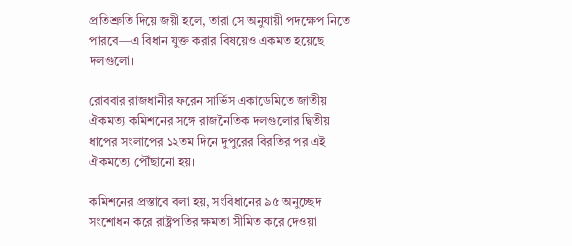প্রতিশ্রুতি দিয়ে জয়ী হলে, তারা সে অনুযায়ী পদক্ষেপ নিতে পারবে—এ বিধান যুক্ত করার বিষয়েও একমত হয়েছে দলগুলো।

রোববার রাজধানীর ফরেন সার্ভিস একাডেমিতে জাতীয় ঐকমত্য কমিশনের সঙ্গে রাজনৈতিক দলগুলোর দ্বিতীয় ধাপের সংলাপের ১২তম দিনে দুপুরের বিরতির পর এই ঐকমত্যে পৌঁছানো হয়।

কমিশনের প্রস্তাবে বলা হয়, সংবিধানের ৯৫ অনুচ্ছেদ সংশোধন করে রাষ্ট্রপতির ক্ষমতা সীমিত করে দেওয়া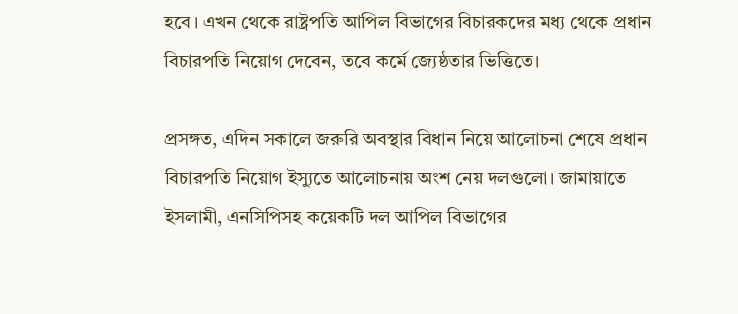হবে। এখন থেকে রাষ্ট্রপতি আপিল বিভাগের বিচারকদের মধ্য থেকে প্রধান বিচারপতি নিয়োগ দেবেন, তবে কর্মে জ্যেষ্ঠতার ভিত্তিতে।

প্রসঙ্গত, এদিন সকালে জরুরি অবস্থার বিধান নিয়ে আলোচনা শেষে প্রধান বিচারপতি নিয়োগ ইস্যুতে আলোচনায় অংশ নেয় দলগুলো। জামায়াতে ইসলামী, এনসিপিসহ কয়েকটি দল আপিল বিভাগের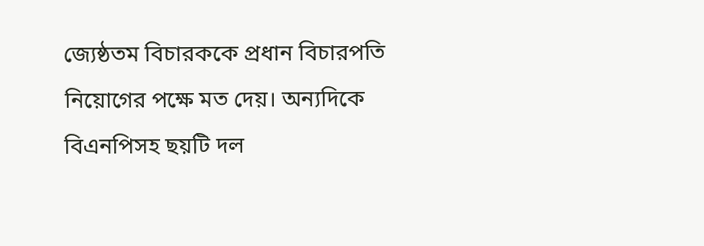জ্যেষ্ঠতম বিচারককে প্রধান বিচারপতি নিয়োগের পক্ষে মত দেয়। অন্যদিকে বিএনপিসহ ছয়টি দল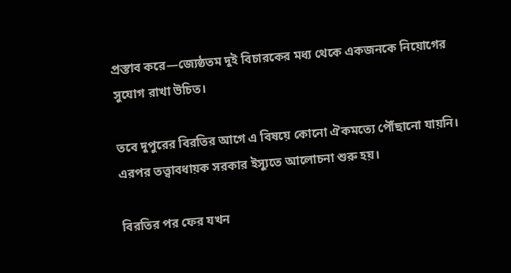প্রস্তাব করে—জ্যেষ্ঠতম দুই বিচারকের মধ্য থেকে একজনকে নিয়োগের সুযোগ রাখা উচিত।

তবে দুপুরের বিরতির আগে এ বিষয়ে কোনো ঐকমত্যে পৌঁছানো যায়নি। এরপর তত্ত্বাবধায়ক সরকার ইস্যুতে আলোচনা শুরু হয়।

বিরতির পর ফের যখন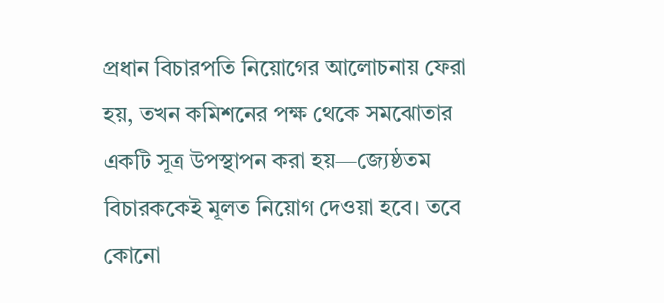প্রধান বিচারপতি নিয়োগের আলোচনায় ফেরা হয়, তখন কমিশনের পক্ষ থেকে সমঝোতার একটি সূত্র উপস্থাপন করা হয়—জ্যেষ্ঠতম বিচারককেই মূলত নিয়োগ দেওয়া হবে। তবে কোনো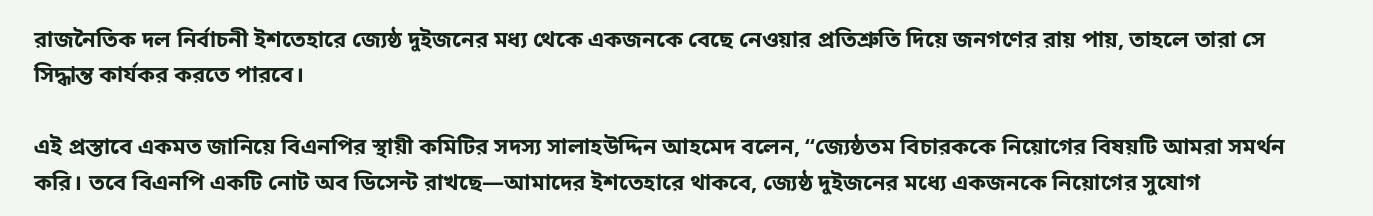রাজনৈতিক দল নির্বাচনী ইশতেহারে জ্যেষ্ঠ দুইজনের মধ্য থেকে একজনকে বেছে নেওয়ার প্রতিশ্রুতি দিয়ে জনগণের রায় পায়, তাহলে তারা সে সিদ্ধান্ত কার্যকর করতে পারবে।

এই প্রস্তাবে একমত জানিয়ে বিএনপির স্থায়ী কমিটির সদস্য সালাহউদ্দিন আহমেদ বলেন, “জ্যেষ্ঠতম বিচারককে নিয়োগের বিষয়টি আমরা সমর্থন করি। তবে বিএনপি একটি নোট অব ডিসেন্ট রাখছে—আমাদের ইশতেহারে থাকবে, জ্যেষ্ঠ দুইজনের মধ্যে একজনকে নিয়োগের সুযোগ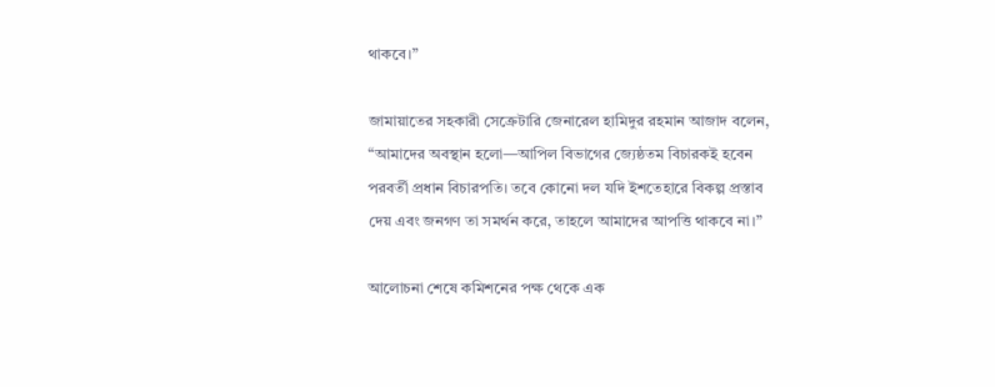থাকবে।”

জামায়াতের সহকারী সেক্রেটারি জেনারেল হামিদুর রহমান আজাদ বলেন, “আমাদের অবস্থান হলো—আপিল বিভাগের জ্যেষ্ঠতম বিচারকই হবেন পরবর্তী প্রধান বিচারপতি। তবে কোনো দল যদি ইশতেহারে বিকল্প প্রস্তাব দেয় এবং জনগণ তা সমর্থন করে, তাহলে আমাদের আপত্তি থাকবে না।”

আলোচনা শেষে কমিশনের পক্ষ থেকে এক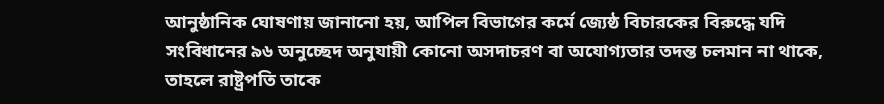আনুষ্ঠানিক ঘোষণায় জানানো হয়, আপিল বিভাগের কর্মে জ্যেষ্ঠ বিচারকের বিরুদ্ধে যদি সংবিধানের ৯৬ অনুচ্ছেদ অনুযায়ী কোনো অসদাচরণ বা অযোগ্যতার তদন্ত চলমান না থাকে, তাহলে রাষ্ট্রপতি তাকে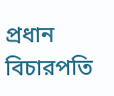প্রধান বিচারপতি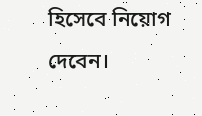হিসেবে নিয়োগ দেবেন।